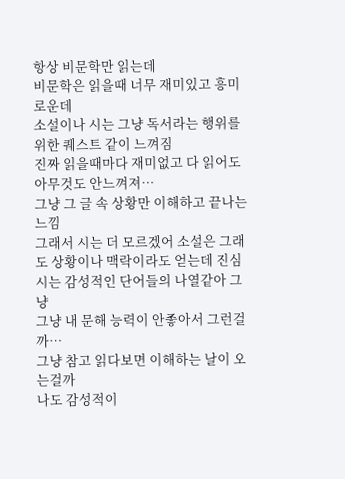항상 비문학만 읽는데
비문학은 읽을때 너무 재미있고 흥미로운데
소설이나 시는 그냥 독서라는 행위를 위한 퀘스트 같이 느껴짐
진짜 읽을때마다 재미없고 다 읽어도 아무것도 안느껴져…
그냥 그 글 속 상황만 이해하고 끝나는 느낌
그래서 시는 더 모르겠어 소설은 그래도 상황이나 맥락이라도 얻는데 진심 시는 감성적인 단어들의 나열같아 그냥
그냥 내 문해 능력이 안좋아서 그런걸까…
그냥 참고 읽다보면 이해하는 날이 오는걸까
나도 감성적이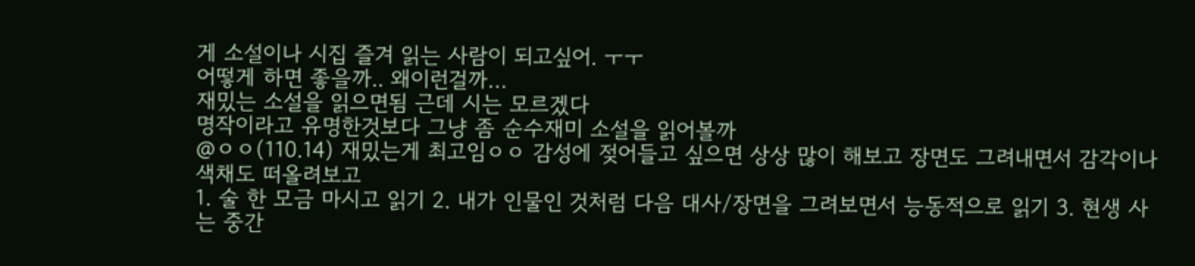게 소설이나 시집 즐겨 읽는 사람이 되고싶어. ㅜㅜ
어떻게 하면 좋을까.. 왜이런걸까…
재밌는 소설을 읽으면됨 근데 시는 모르겠다
명작이라고 유명한것보다 그냥 좀 순수재미 소설을 읽어볼까
@ㅇㅇ(110.14) 재밌는게 최고임ㅇㅇ 감성에 젖어들고 싶으면 상상 많이 해보고 장면도 그려내면서 감각이나 색채도 떠올려보고
1. 술 한 모금 마시고 읽기 2. 내가 인물인 것처럼 다음 대사/장면을 그려보면서 능동적으로 읽기 3. 현생 사는 중간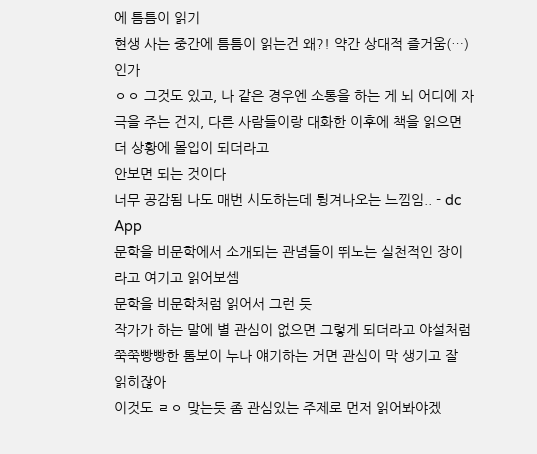에 틈틈이 읽기
현생 사는 중간에 틈틈이 읽는건 왜?! 약간 상대적 즐거움(…)인가
ㅇㅇ 그것도 있고, 나 같은 경우엔 소통을 하는 게 뇌 어디에 자극을 주는 건지, 다른 사람들이랑 대화한 이후에 책을 읽으면 더 상황에 몰입이 되더라고
안보면 되는 것이다
너무 공감됨 나도 매번 시도하는데 튕겨나오는 느낌임.. - dc App
문학을 비문학에서 소개되는 관념들이 뛰노는 실천적인 장이라고 여기고 읽어보셈
문학을 비문학처럼 읽어서 그런 듯
작가가 하는 말에 별 관심이 없으면 그렇게 되더라고 야설처럼 쭉쭉빵빵한 톰보이 누나 얘기하는 거면 관심이 막 생기고 잘 읽히잖아
이것도 ㄹㅇ 맞는듯 좀 관심있는 주제로 먼저 읽어봐야겠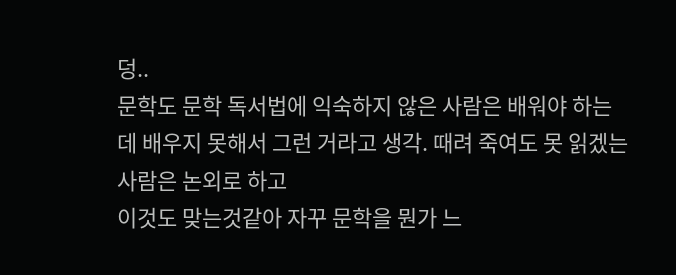덩..
문학도 문학 독서법에 익숙하지 않은 사람은 배워야 하는데 배우지 못해서 그런 거라고 생각. 때려 죽여도 못 읽겠는 사람은 논외로 하고
이것도 맞는것같아 자꾸 문학을 뭔가 느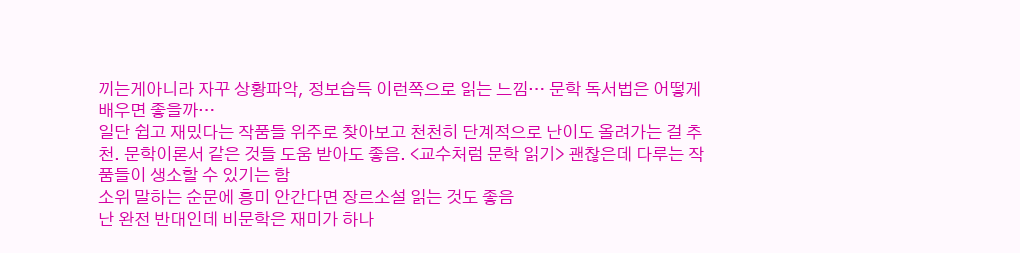끼는게아니라 자꾸 상황파악, 정보습득 이런쪽으로 읽는 느낌… 문학 독서법은 어떻게 배우면 좋을까…
일단 쉽고 재밌다는 작품들 위주로 찾아보고 천천히 단계적으로 난이도 올려가는 걸 추천. 문학이론서 같은 것들 도움 받아도 좋음. <교수처럼 문학 읽기> 괜찮은데 다루는 작품들이 생소할 수 있기는 함
소위 말하는 순문에 흥미 안간다면 장르소설 읽는 것도 좋음
난 완전 반대인데 비문학은 재미가 하나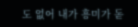도 없어 내가 흥미가 돋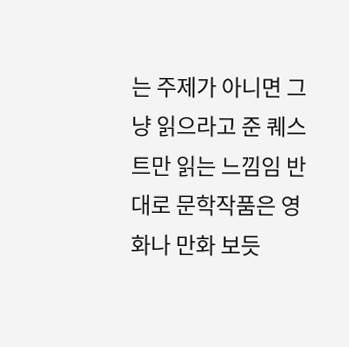는 주제가 아니면 그냥 읽으라고 준 퀘스트만 읽는 느낌임 반대로 문학작품은 영화나 만화 보듯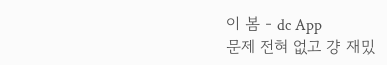이 봄 - dc App
문제 전혀 없고 걍 재밌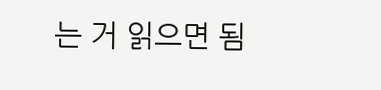는 거 읽으면 됨